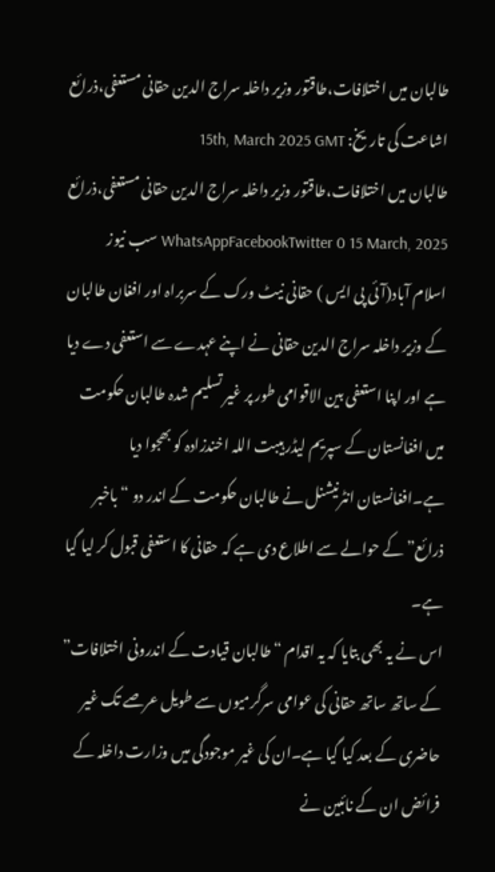طالبان میں اختلافات،طاقتور وزیر داخلہ سراج الدین حقانی مستعفی،ذرائع
اشاعت کی تاریخ: 15th, March 2025 GMT
طالبان میں اختلافات،طاقتور وزیر داخلہ سراج الدین حقانی مستعفی،ذرائع WhatsAppFacebookTwitter 0 15 March, 2025 سب نیوز
اسلام آباد(آئی پی ایس ) حقانی نیٹ ورک کے سربراہ اور افغان طالبان کے وزیر داخلہ سراج الدین حقانی نے اپنے عہدے سے استعفی دے دیا ہے اور اپنا استعفی بین الاقوامی طور پر غیر تسلیم شدہ طالبان حکومت میں افغانستان کے سپریم لیڈر ہیبت اللہ اخندزادہ کو بھجوا دیا ہے۔افغانستان انٹرنیشنل نے طالبان حکومت کے اندر دو “باخبر ذرائع” کے حوالے سے اطلاع دی ہے کہ حقانی کا استعفی قبول کر لیا گیا ہے۔
اس نے یہ بھی بتایا کہ یہ اقدام “طالبان قیادت کے اندرونی اختلافات” کے ساتھ ساتھ حقانی کی عوامی سرگرمیوں سے طویل عرصے تک غیر حاضری کے بعد کیا گیا ہے۔ان کی غیر موجودگی میں وزارت داخلہ کے فرائض ان کے نائبین نے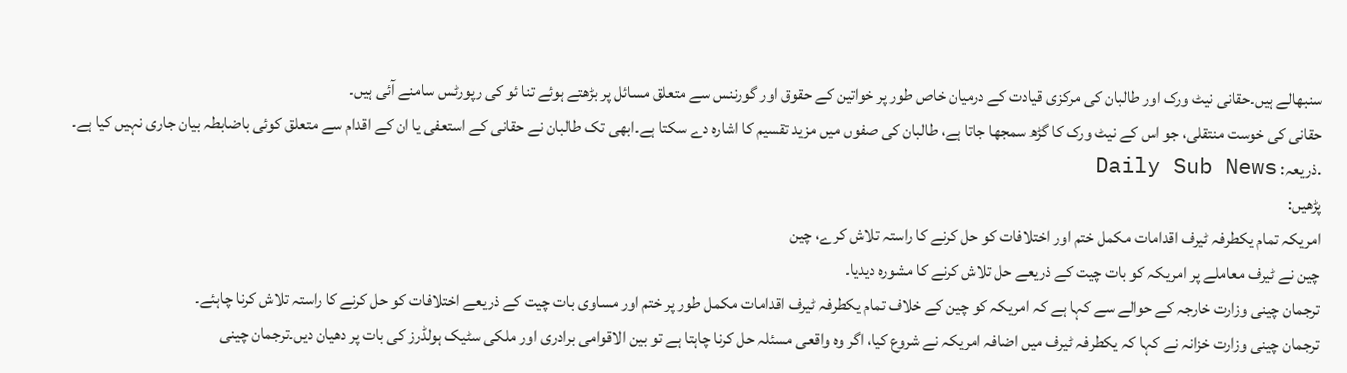سنبھالے ہیں۔حقانی نیٹ ورک اور طالبان کی مرکزی قیادت کے درمیان خاص طور پر خواتین کے حقوق اور گورننس سے متعلق مسائل پر بڑھتے ہوئے تنا ئو کی رپورٹس سامنے آئی ہیں۔
حقانی کی خوست منتقلی، جو اس کے نیٹ ورک کا گڑھ سمجھا جاتا ہے، طالبان کی صفوں میں مزید تقسیم کا اشارہ دے سکتا ہے۔ابھی تک طالبان نے حقانی کے استعفی یا ان کے اقدام سے متعلق کوئی باضابطہ بیان جاری نہیں کیا ہے۔
.ذریعہ: Daily Sub News
پڑھیں:
امریکہ تمام یکطرفہ ٹیرف اقدامات مکمل ختم اور اختلافات کو حل کرنے کا راستہ تلاش کرے، چین
چین نے ٹیرف معاملے پر امریکہ کو بات چیت کے ذریعے حل تلاش کرنے کا مشورہ دیدیا۔
ترجمان چینی وزارت خارجہ کے حوالے سے کہا ہے کہ امریکہ کو چین کے خلاف تمام یکطرفہ ٹیرف اقدامات مکمل طور پر ختم اور مساوی بات چیت کے ذریعے اختلافات کو حل کرنے کا راستہ تلاش کرنا چاہئے۔
ترجمان چینی وزارت خزانہ نے کہا کہ یکطرفہ ٹیرف میں اضافہ امریکہ نے شروع کیا، اگر وہ واقعی مسئلہ حل کرنا چاہتا ہے تو بین الاقوامی برادری اور ملکی سٹیک ہولڈرز کی بات پر دھیان دیں۔ترجمان چینی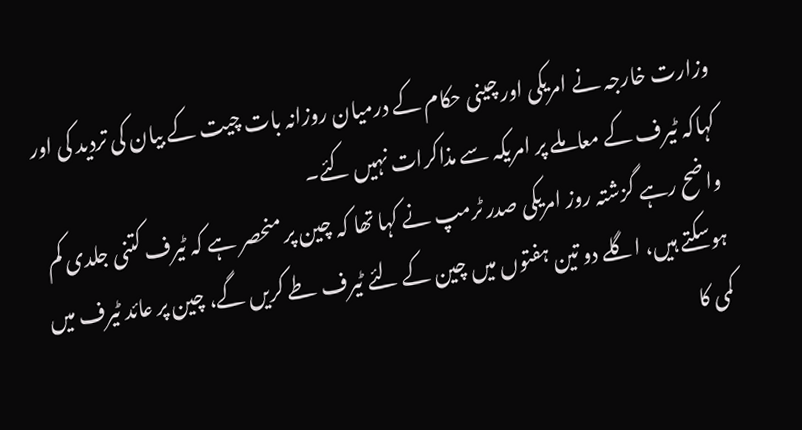وزارت خارجہ نے امریکی اور چینی حکام کے درمیان روزانہ بات چیت کے بیان کی تردید کی اور کہاکہ ٹیرف کے معاملے پر امریکہ سے مذاکرات نہیں کئے۔
واضح رہے گزشتہ روز امریکی صدر ٹرمپ نے کہا تھا کہ چین پر منحصر ہے کہ ٹیرف کتنی جلدی کم ہوسکتے ہیں، اگلے دو تین ہفتوں میں چین کے لئے ٹیرف طے کریں گے، چین پر عائد ٹیرف میں کمی کا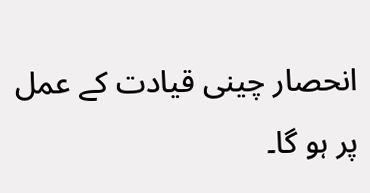انحصار چینی قیادت کے عمل پر ہو گا۔